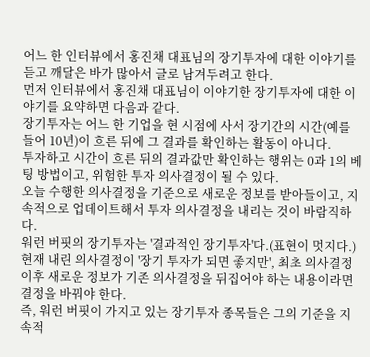어느 한 인터뷰에서 홍진채 대표님의 장기투자에 대한 이야기를 듣고 깨달은 바가 많아서 글로 남겨두려고 한다.
먼저 인터뷰에서 홍진채 대표님이 이야기한 장기투자에 대한 이야기를 요약하면 다음과 같다.
장기투자는 어느 한 기업을 현 시점에 사서 장기간의 시간(예를 들어 10년)이 흐른 뒤에 그 결과를 확인하는 활동이 아니다.
투자하고 시간이 흐른 뒤의 결과값만 확인하는 행위는 0과 1의 베팅 방법이고, 위험한 투자 의사결정이 될 수 있다.
오늘 수행한 의사결정을 기준으로 새로운 정보를 받아들이고, 지속적으로 업데이트해서 투자 의사결정을 내리는 것이 바람직하다.
워런 버핏의 장기투자는 '결과적인 장기투자'다.(표현이 멋지다.)
현재 내린 의사결정이 '장기 투자가 되면 좋지만', 최초 의사결정 이후 새로운 정보가 기존 의사결정을 뒤집어야 하는 내용이라면 결정을 바꿔야 한다.
즉, 워런 버핏이 가지고 있는 장기투자 종목들은 그의 기준을 지속적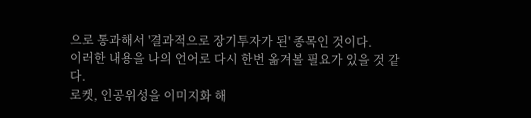으로 통과해서 '결과적으로 장기투자가 된' 종목인 것이다.
이러한 내용을 나의 언어로 다시 한번 옮겨볼 필요가 있을 것 같다.
로켓, 인공위성을 이미지화 해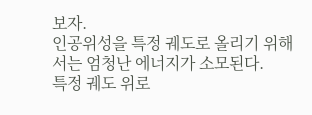보자.
인공위성을 특정 궤도로 올리기 위해서는 엄청난 에너지가 소모된다.
특정 궤도 위로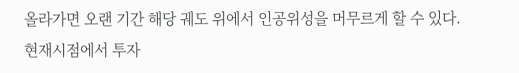올라가면 오랜 기간 해당 궤도 위에서 인공위성을 머무르게 할 수 있다.
현재시점에서 투자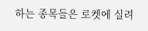하는 종목들은 로켓에 실려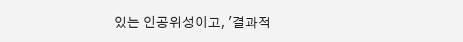있는 인공위성이고, '결과적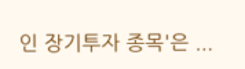인 장기투자 종목'은 ...